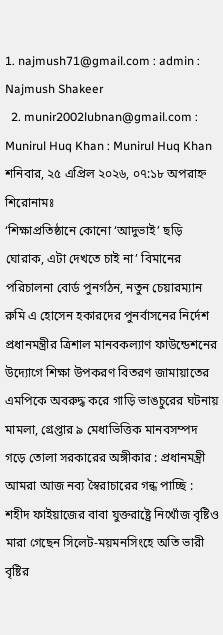1. najmush71@gmail.com : admin : Najmush Shakeer
  2. munir2002lubnan@gmail.com : Munirul Huq Khan : Munirul Huq Khan
শনিবার, ২৫ এপ্রিল ২০২৬, ০৭:১৮ অপরাহ্ন
শিরোনামঃ
‘শিক্ষাপ্রতিষ্ঠানে কোনো ‘আদুভাই’ ছড়ি ঘোরাক, এটা দেখতে চাই না’ বিমানের পরিচালনা বোর্ড পুনর্গঠন, নতুন চেয়ারম্যান রুমি এ হোসেন হকারদের পুনর্বাসনের নির্দেশ প্রধানমন্ত্রীর ত্রিশাল মানবকল্যাণ ফাউন্ডেশনের উদ্যোগে শিক্ষা উপকরণ বিতরণ জামায়াতের এমপিকে অবরুদ্ধ করে গাড়ি ভাঙচুরের ঘটনায় মামলা, গ্রেপ্তার ৯ মেধাভিত্তিক মানবসম্পদ গড়ে তোলা সরকারের অঙ্গীকার : প্রধানমন্ত্রী আমরা আজ নব্য স্বৈরাচারের গন্ধ পাচ্ছি : শহীদ ফাইয়াজের বাবা যুক্তরাষ্ট্রে নিখোঁজ বৃষ্টিও মারা গেছেন সিলেট-ময়মনসিংহে অতি ভারী বৃষ্টির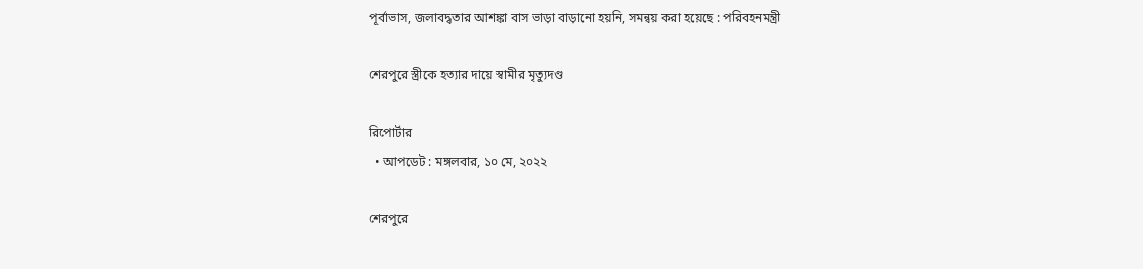পূর্বাভাস, জলাবদ্ধতার আশঙ্কা বাস ভাড়া বাড়ানো হয়নি, সমন্বয় করা হয়েছে : পরিবহনমন্ত্রী

শেরপুরে স্ত্রীকে হত্যার দায়ে স্বামীর মৃত্যুদণ্ড

রিপোর্টার
  • আপডেট : মঙ্গলবার, ১০ মে, ২০২২

শেরপুরে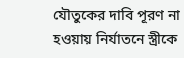যৌতুকের দাবি পূরণ না হওয়ায় নির্যাতনে স্ত্রীকে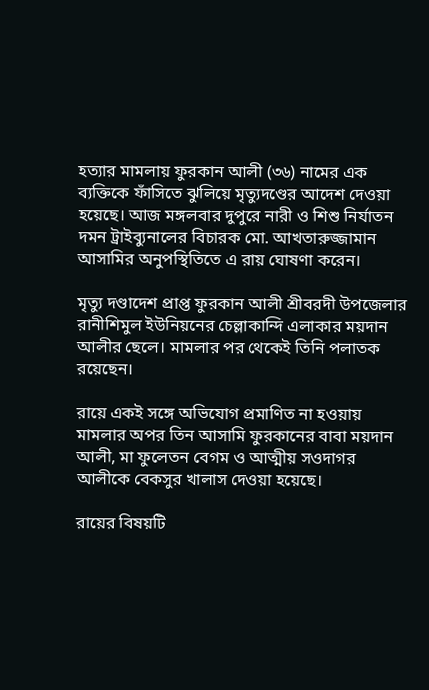হত্যার মামলায় ফুরকান আলী (৩৬) নামের এক ব্যক্তিকে ফাঁসিতে ঝুলিয়ে মৃত্যুদণ্ডের আদেশ দেওয়া হয়েছে। আজ মঙ্গলবার দুপুরে নারী ও শিশু নির্যাতন দমন ট্রাইব্যুনালের বিচারক মো. আখতারুজ্জামান আসামির অনুপস্থিতিতে এ রায় ঘোষণা করেন।

মৃত্যু দণ্ডাদেশ প্রাপ্ত ফুরকান আলী শ্রীবরদী উপজেলার রানীশিমুল ইউনিয়নের চেল্লাকান্দি এলাকার ময়দান আলীর ছেলে। মামলার পর থেকেই তিনি পলাতক রয়েছেন।

রায়ে একই সঙ্গে অভিযোগ প্রমাণিত না হওয়ায় মামলার অপর তিন আসামি ফুরকানের বাবা ময়দান আলী, মা ফুলেতন বেগম ও আত্মীয় সওদাগর আলীকে বেকসুর খালাস দেওয়া হয়েছে।

রায়ের বিষয়টি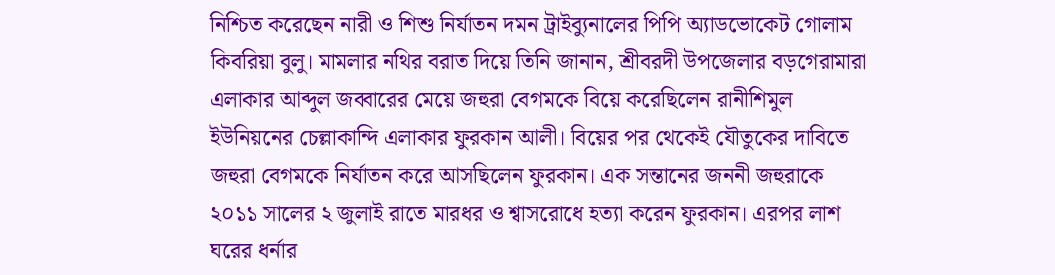নিশ্চিত করেছেন নারী ও শিশু নির্যাতন দমন ট্রাইব্যুনালের পিপি অ্যাডভোকেট গোলাম কিবরিয়া বুলু। মামলার নথির বরাত দিয়ে তিনি জানান, শ্রীবরদী উপজেলার বড়গেরামারা এলাকার আব্দুল জব্বারের মেয়ে জহুরা বেগমকে বিয়ে করেছিলেন রানীশিমুল ইউনিয়নের চেল্লাকান্দি এলাকার ফুরকান আলী। বিয়ের পর থেকেই যৌতুকের দাবিতে জহুরা বেগমকে নির্যাতন করে আসছিলেন ফুরকান। এক সন্তানের জননী জহুরাকে ২০১১ সালের ২ জুলাই রাতে মারধর ও শ্বাসরোধে হত্যা করেন ফুরকান। এরপর লাশ ঘরের ধর্নার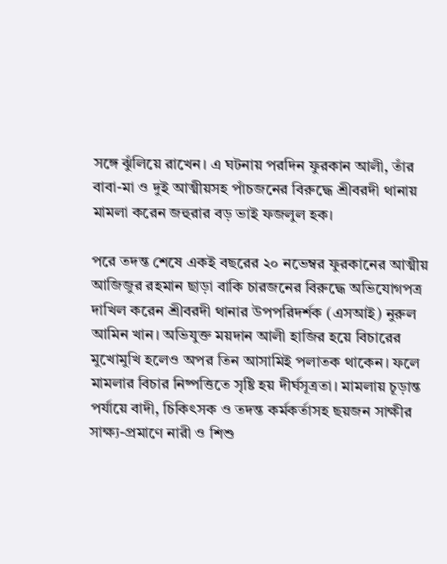সঙ্গে ঝুঁলিয়ে রাখেন। এ ঘটনায় পরদিন ফুরকান আলী, তাঁর বাবা-মা ও দুই আত্মীয়সহ পাঁচজনের বিরুদ্ধে শ্রীবরদী থানায় মামলা করেন জহুরার বড় ভাই ফজলুল হক।

পরে তদন্ত শেষে একই বছরের ২০ নভেম্বর ফুরকানের আত্মীয় আজিজুর রহমান ছাড়া বাকি চারজনের বিরুদ্ধে অভিযোগপত্র দাখিল করেন শ্রীবরদী থানার উপপরিদর্শক (এসআই) নুরুল আমিন খান। অভিযুক্ত ময়দান আলী হাজির হয়ে বিচারের মুখোমুখি হলেও অপর তিন আসামিই পলাতক থাকেন। ফলে মামলার বিচার নিষ্পত্তিতে সৃষ্টি হয় দীর্ঘসূত্রতা। মামলায় চূড়ান্ত পর্যায়ে বাদী, চিকিৎসক ও তদন্ত কর্মকর্তাসহ ছয়জন সাক্ষীর সাক্ষ্য-প্রমাণে নারী ও শিশু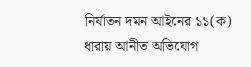নির্যাতন দমন আইনের ১১(ক) ধারায় আনীত অভিযোগ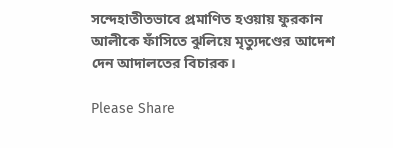সন্দেহাতীতভাবে প্রমাণিত হওয়ায় ফুরকান আলীকে ফাঁসিতে ঝুলিয়ে মৃত্যুদণ্ডের আদেশ দেন আদালতের বিচারক।

Please Share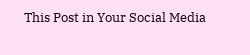This Post in Your Social Media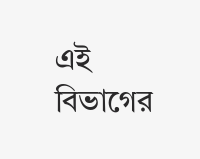এই বিভাগের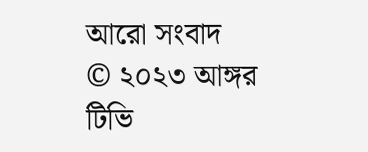আরো সংবাদ
© ২০২৩ আঙ্গর টিভি